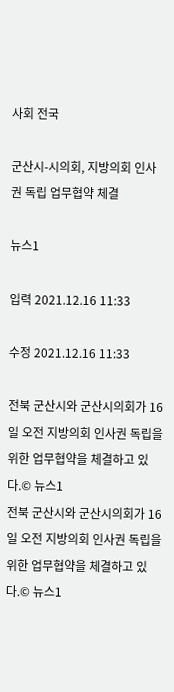사회 전국

군산시-시의회, 지방의회 인사권 독립 업무협약 체결

뉴스1

입력 2021.12.16 11:33

수정 2021.12.16 11:33

전북 군산시와 군산시의회가 16일 오전 지방의회 인사권 독립을 위한 업무협약을 체결하고 있다.© 뉴스1
전북 군산시와 군산시의회가 16일 오전 지방의회 인사권 독립을 위한 업무협약을 체결하고 있다.© 뉴스1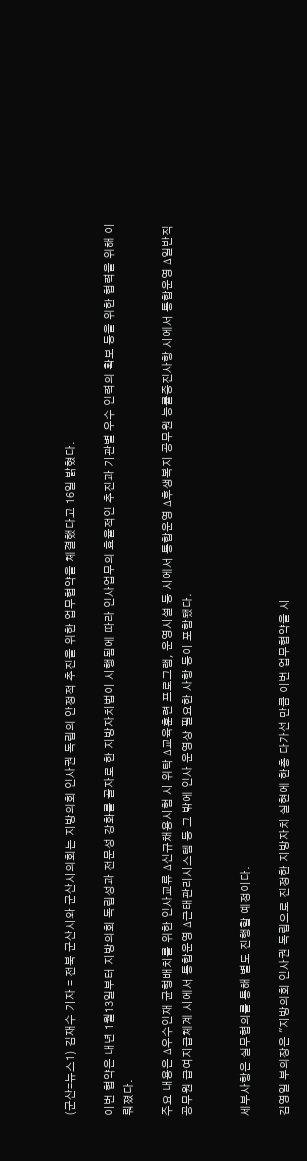(군산=뉴스1) 김재수 기자 = 전북 군산시와 군산시의회는 지방의회 인사권 독립의 안정적 추진을 위한 업무협약을 체결했다고 16일 밝혔다.

이번 협약은 내년 1월13일부터 지방의회 독립성과 전문성 강화를 골자로 한 지방자치법이 시행됨에 따라 인사업무의 효율적인 추진과 기관별 우수 인력의 확보 등을 위한 협력을 위해 이뤄졌다.

주요 내용은 Δ우수인재 균형배치를 위한 인사교류 Δ신규채용시험 시 위탁 Δ교육훈련 프로그램, 운영시설 등 시에서 통합운영 Δ후생복지 공무원 능률증진사항 시에서 통합운영 Δ일반직공무원 급여지급체계 시에서 통합운영 Δ근태관리시스템 등 그 밖에 인사 운영상 필요한 사항 등이 포함됐다.


세부사항은 실무협의를 통해 별도 진행할 예정이다.

김영일 부의장은 "지방의회 인사권 독립으로 진정한 지방자치 실현에 한층 다가선 만큼 이번 업무협약을 시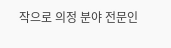작으로 의정 분야 전문인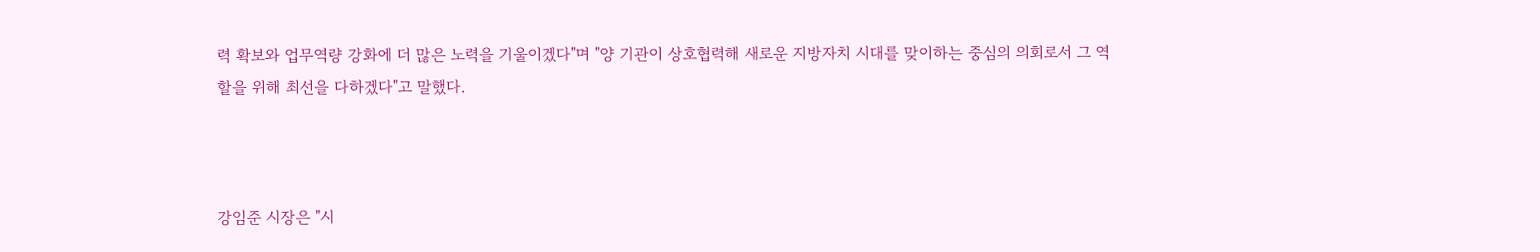력 확보와 업무역량 강화에 더 많은 노력을 기울이겠다"며 "양 기관이 상호협력해 새로운 지방자치 시대를 맞이하는 중심의 의회로서 그 역할을 위해 최선을 다하겠다"고 말했다.



강임준 시장은 "시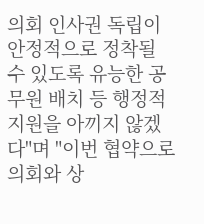의회 인사권 독립이 안정적으로 정착될 수 있도록 유능한 공무원 배치 등 행정적 지원을 아끼지 않겠다"며 "이번 협약으로 의회와 상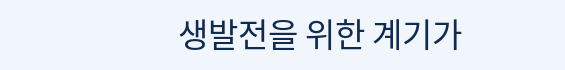생발전을 위한 계기가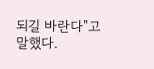되길 바란다"고 말했다.